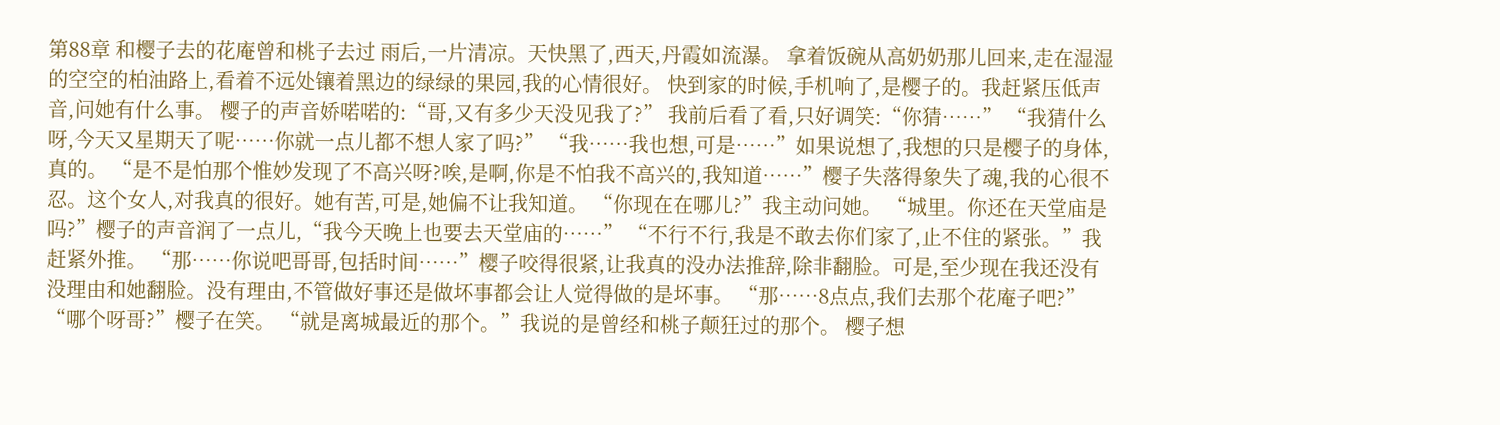第88章 和樱子去的花庵曾和桃子去过 雨后,一片清凉。天快黑了,西天,丹霞如流瀑。 拿着饭碗从高奶奶那儿回来,走在湿湿的空空的柏油路上,看着不远处镶着黑边的绿绿的果园,我的心情很好。 快到家的时候,手机响了,是樱子的。我赶紧压低声音,问她有什么事。 樱子的声音娇喏喏的:“哥,又有多少天没见我了?” 我前后看了看,只好调笑:“你猜……” “我猜什么呀,今天又星期天了呢……你就一点儿都不想人家了吗?” “我……我也想,可是……”如果说想了,我想的只是樱子的身体,真的。 “是不是怕那个惟妙发现了不高兴呀?唉,是啊,你是不怕我不高兴的,我知道……”樱子失落得象失了魂,我的心很不忍。这个女人,对我真的很好。她有苦,可是,她偏不让我知道。 “你现在在哪儿?”我主动问她。 “城里。你还在天堂庙是吗?”樱子的声音润了一点儿,“我今天晚上也要去天堂庙的……” “不行不行,我是不敢去你们家了,止不住的紧张。”我赶紧外推。 “那……你说吧哥哥,包括时间……”樱子咬得很紧,让我真的没办法推辞,除非翻脸。可是,至少现在我还没有没理由和她翻脸。没有理由,不管做好事还是做坏事都会让人觉得做的是坏事。 “那……8点点,我们去那个花庵子吧?” “哪个呀哥?”樱子在笑。 “就是离城最近的那个。”我说的是曾经和桃子颠狂过的那个。 樱子想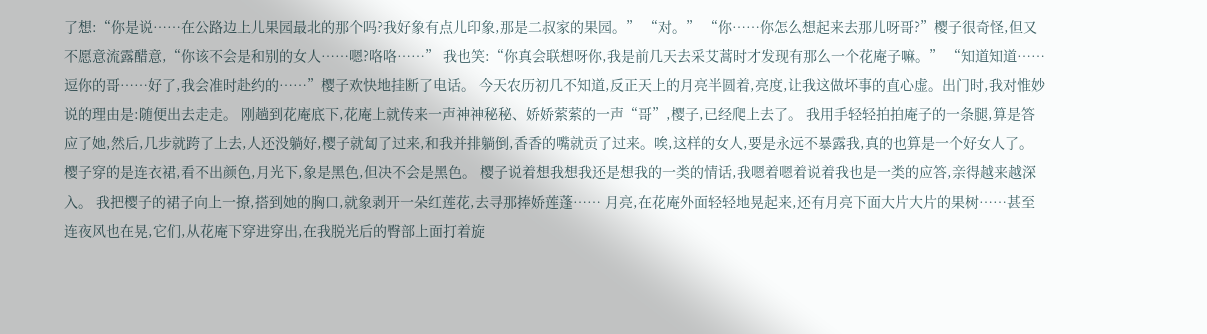了想:“你是说……在公路边上儿果园最北的那个吗?我好象有点儿印象,那是二叔家的果园。” “对。” “你……你怎么想起来去那儿呀哥?”樱子很奇怪,但又不愿意流露醋意,“你该不会是和别的女人……嗯?咯咯……” 我也笑:“你真会联想呀你,我是前几天去采艾蒿时才发现有那么一个花庵子嘛。” “知道知道……逗你的哥……好了,我会准时赴约的……”樱子欢快地挂断了电话。 今天农历初几不知道,反正天上的月亮半圆着,亮度,让我这做坏事的直心虚。出门时,我对惟妙说的理由是:随便出去走走。 刚趟到花庵底下,花庵上就传来一声神神秘秘、娇娇萦萦的一声“哥”,樱子,已经爬上去了。 我用手轻轻拍拍庵子的一条腿,算是答应了她,然后,几步就跨了上去,人还没躺好,樱子就匐了过来,和我并排躺倒,香香的嘴就贡了过来。唉,这样的女人,要是永远不暴露我,真的也算是一个好女人了。 樱子穿的是连衣裙,看不出颜色,月光下,象是黑色,但决不会是黑色。 樱子说着想我想我还是想我的一类的情话,我嗯着嗯着说着我也是一类的应答,亲得越来越深入。 我把樱子的裙子向上一撩,搭到她的胸口,就象剥开一朵红莲花,去寻那捧娇莲蓬…… 月亮,在花庵外面轻轻地晃起来,还有月亮下面大片大片的果树……甚至连夜风也在晃,它们,从花庵下穿进穿出,在我脱光后的臀部上面打着旋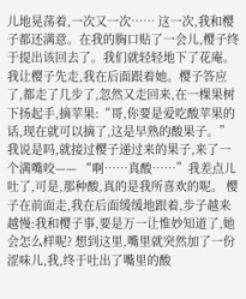儿地晃荡着,一次又一次…… 这一次,我和樱子都还满意。在我的胸口贴了一会儿,樱子终于提出该回去了。我们就轻轻地下了花庵。我让樱子先走,我在后面跟着她。樱子答应了,都走了几步了,忽然又走回来,在一棵果树下扬起手,摘苹果:“哥,你要是爱吃酸苹果的话,现在就可以摘了,这是早熟的酸果子。” 我说是吗,就接过樱子递过来的果子,来了一个满嘴咬—— “啊……真酸……”我差点儿吐了,可是,那种酸,真的是我所喜欢的呢。 樱子在前面走,我在后面缓缓地跟着,步子越来越慢:我和樱子事,要是万一让惟妙知道了,她会怎么样呢? 想到这里,嘴里就突然加了一份涩味儿,我,终于吐出了嘴里的酸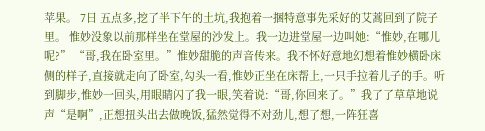苹果。 7日 五点多,挖了半下午的土坑,我抱着一捆特意事先采好的艾蒿回到了院子里。 惟妙没象以前那样坐在堂屋的沙发上。我一边进堂屋一边叫她:“惟妙,在哪儿呢?” “哥,我在卧室里。”惟妙甜脆的声音传来。我不怀好意地幻想着惟妙横卧床侧的样子,直接就走向了卧室,勾头一看,惟妙正坐在床帮上,一只手拉着儿子的手。听到脚步,惟妙一回头,用眼睛闪了我一眼,笑着说:“哥,你回来了。”我了了草草地说声“是啊”,正想扭头出去做晚饭,猛然觉得不对劲儿,想了想,一阵狂喜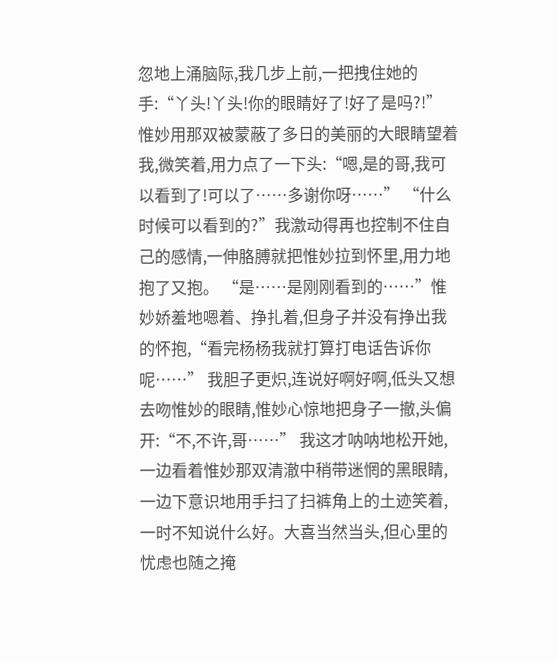忽地上涌脑际,我几步上前,一把拽住她的手:“丫头!丫头!你的眼睛好了!好了是吗?!” 惟妙用那双被蒙蔽了多日的美丽的大眼睛望着我,微笑着,用力点了一下头:“嗯,是的哥,我可以看到了!可以了……多谢你呀……” “什么时候可以看到的?”我激动得再也控制不住自己的感情,一伸胳膊就把惟妙拉到怀里,用力地抱了又抱。 “是……是刚刚看到的……”惟妙娇羞地嗯着、挣扎着,但身子并没有挣出我的怀抱,“看完杨杨我就打算打电话告诉你呢……” 我胆子更炽,连说好啊好啊,低头又想去吻惟妙的眼睛,惟妙心惊地把身子一撤,头偏开:“不,不许,哥……” 我这才呐呐地松开她,一边看着惟妙那双清澈中稍带迷惘的黑眼睛,一边下意识地用手扫了扫裤角上的土迹笑着,一时不知说什么好。大喜当然当头,但心里的忧虑也随之掩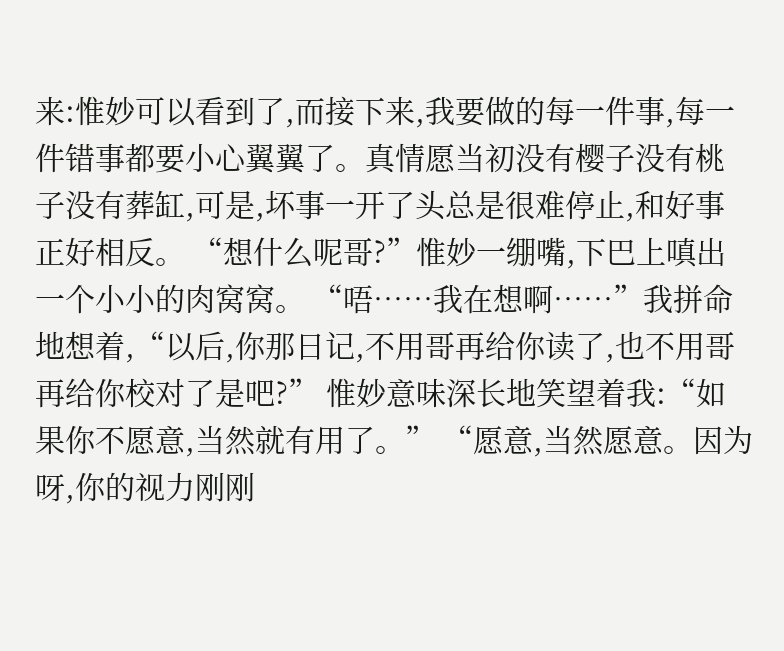来:惟妙可以看到了,而接下来,我要做的每一件事,每一件错事都要小心翼翼了。真情愿当初没有樱子没有桃子没有葬缸,可是,坏事一开了头总是很难停止,和好事正好相反。 “想什么呢哥?”惟妙一绷嘴,下巴上嗔出一个小小的肉窝窝。 “唔……我在想啊……”我拼命地想着,“以后,你那日记,不用哥再给你读了,也不用哥再给你校对了是吧?” 惟妙意味深长地笑望着我:“如果你不愿意,当然就有用了。” “愿意,当然愿意。因为呀,你的视力刚刚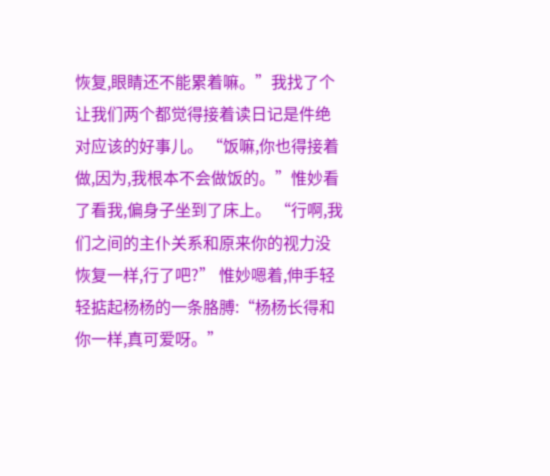恢复,眼睛还不能累着嘛。”我找了个让我们两个都觉得接着读日记是件绝对应该的好事儿。 “饭嘛,你也得接着做,因为,我根本不会做饭的。”惟妙看了看我,偏身子坐到了床上。 “行啊,我们之间的主仆关系和原来你的视力没恢复一样,行了吧?” 惟妙嗯着,伸手轻轻掂起杨杨的一条胳膊:“杨杨长得和你一样,真可爱呀。”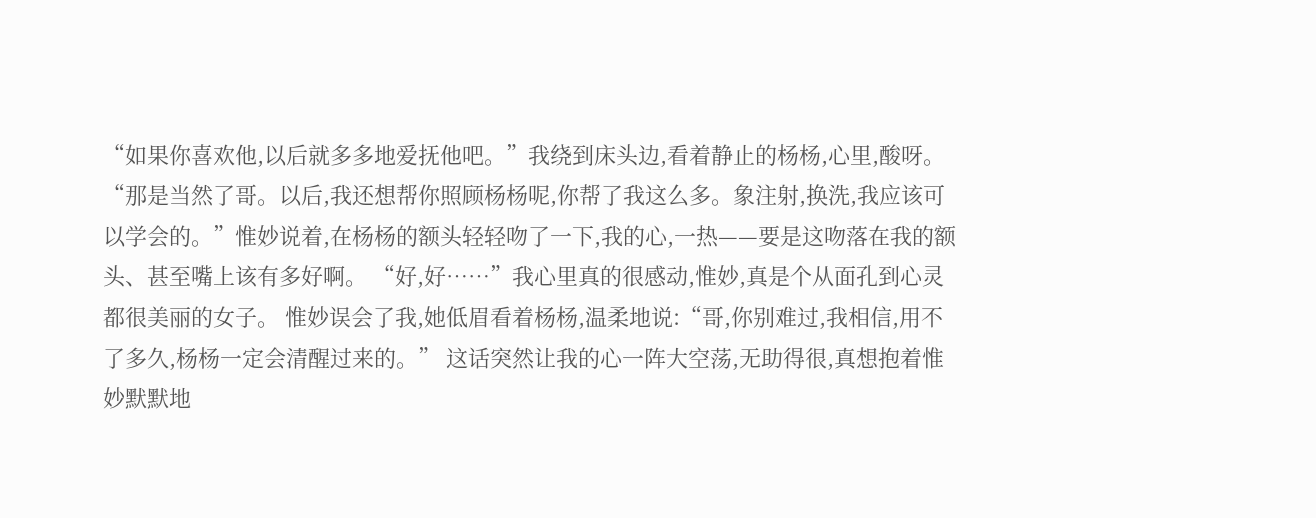“如果你喜欢他,以后就多多地爱抚他吧。”我绕到床头边,看着静止的杨杨,心里,酸呀。 “那是当然了哥。以后,我还想帮你照顾杨杨呢,你帮了我这么多。象注射,换洗,我应该可以学会的。”惟妙说着,在杨杨的额头轻轻吻了一下,我的心,一热——要是这吻落在我的额头、甚至嘴上该有多好啊。 “好,好……”我心里真的很感动,惟妙,真是个从面孔到心灵都很美丽的女子。 惟妙误会了我,她低眉看着杨杨,温柔地说:“哥,你别难过,我相信,用不了多久,杨杨一定会清醒过来的。” 这话突然让我的心一阵大空荡,无助得很,真想抱着惟妙默默地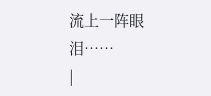流上一阵眼泪……
|